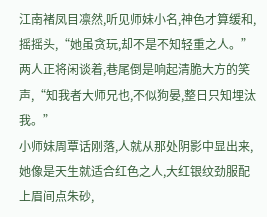江南褚凤目凛然,听见师妹小名,神色才算缓和,摇摇头,“她虽贪玩,却不是不知轻重之人。”
两人正将闲谈着,巷尾倒是响起清脆大方的笑声,“知我者大师兄也,不似狗晏,整日只知埋汰我。”
小师妹周覃话刚落,人就从那处阴影中显出来,她像是天生就适合红色之人,大红银纹劲服配上眉间点朱砂,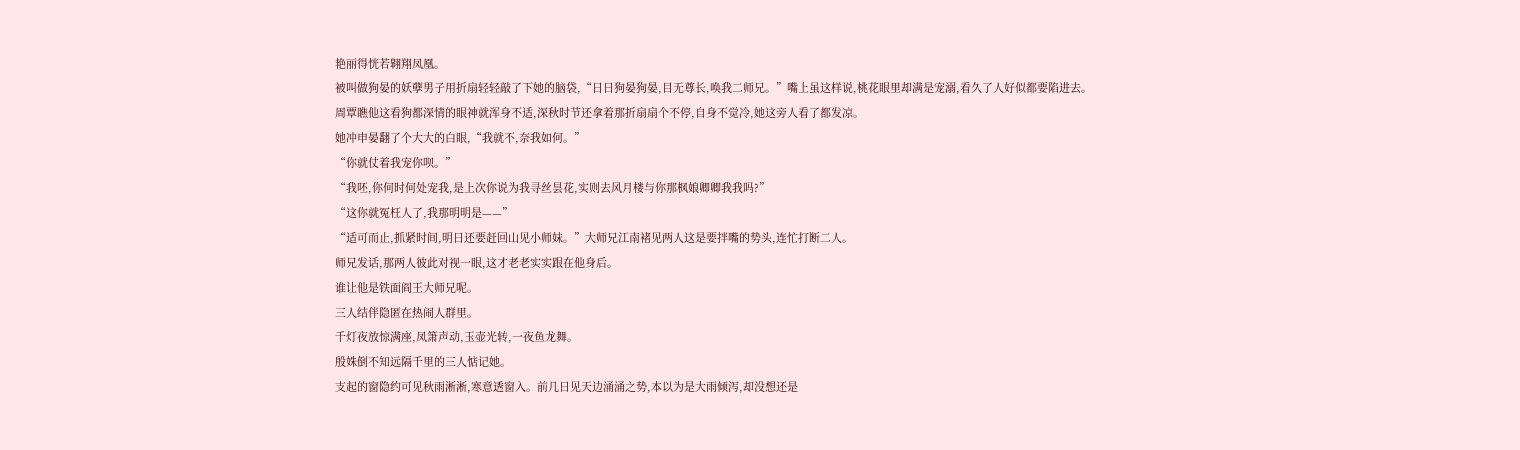艳丽得恍若翱翔凤凰。
被叫做狗晏的妖孽男子用折扇轻轻敲了下她的脑袋,“日日狗晏狗晏,目无尊长,唤我二师兄。”嘴上虽这样说,桃花眼里却满是宠溺,看久了人好似都要陷进去。
周覃瞧他这看狗都深情的眼神就浑身不适,深秋时节还拿着那折扇扇个不停,自身不觉冷,她这旁人看了都发凉。
她冲申晏翻了个大大的白眼,“我就不,奈我如何。”
“你就仗着我宠你呗。”
“我呸,你何时何处宠我,是上次你说为我寻丝昙花,实则去风月楼与你那枫娘卿卿我我吗?”
“这你就冤枉人了,我那明明是——”
“适可而止,抓紧时间,明日还要赶回山见小师妹。”大师兄江南褚见两人这是要拌嘴的势头,连忙打断二人。
师兄发话,那两人彼此对视一眼,这才老老实实跟在他身后。
谁让他是铁面阎王大师兄呢。
三人结伴隐匿在热闹人群里。
千灯夜放惊满座,凤箫声动,玉壶光转,一夜鱼龙舞。
殷姝倒不知远隔千里的三人惦记她。
支起的窗隐约可见秋雨淅淅,寒意透窗入。前几日见天边涌涌之势,本以为是大雨倾泻,却没想还是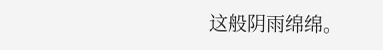这般阴雨绵绵。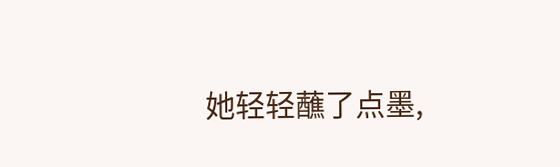她轻轻蘸了点墨,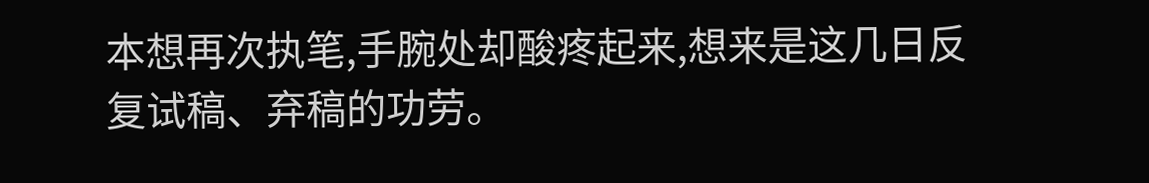本想再次执笔,手腕处却酸疼起来,想来是这几日反复试稿、弃稿的功劳。